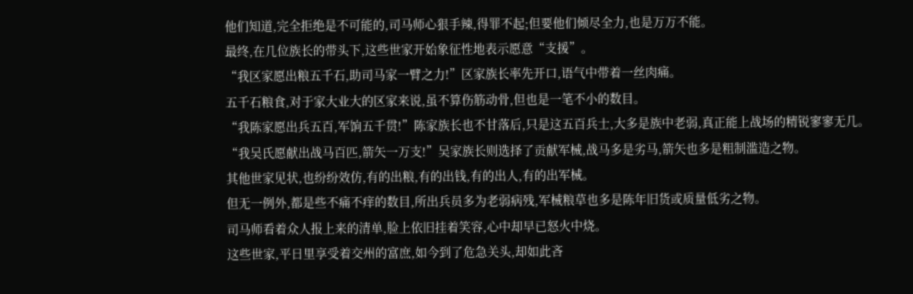他们知道,完全拒绝是不可能的,司马师心狠手辣,得罪不起;但要他们倾尽全力,也是万万不能。
最终,在几位族长的带头下,这些世家开始象征性地表示愿意“支援”。
“我区家愿出粮五千石,助司马家一臂之力!”区家族长率先开口,语气中带着一丝肉痛。
五千石粮食,对于家大业大的区家来说,虽不算伤筋动骨,但也是一笔不小的数目。
“我陈家愿出兵五百,军饷五千贯!”陈家族长也不甘落后,只是这五百兵士,大多是族中老弱,真正能上战场的精锐寥寥无几。
“我吴氏愿献出战马百匹,箭矢一万支!”吴家族长则选择了贡献军械,战马多是劣马,箭矢也多是粗制滥造之物。
其他世家见状,也纷纷效仿,有的出粮,有的出钱,有的出人,有的出军械。
但无一例外,都是些不痛不痒的数目,所出兵员多为老弱病残,军械粮草也多是陈年旧货或质量低劣之物。
司马师看着众人报上来的清单,脸上依旧挂着笑容,心中却早已怒火中烧。
这些世家,平日里享受着交州的富庶,如今到了危急关头,却如此吝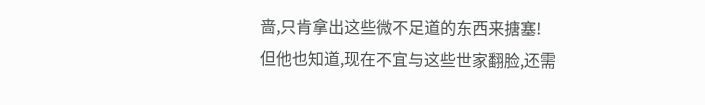啬,只肯拿出这些微不足道的东西来搪塞!
但他也知道,现在不宜与这些世家翻脸,还需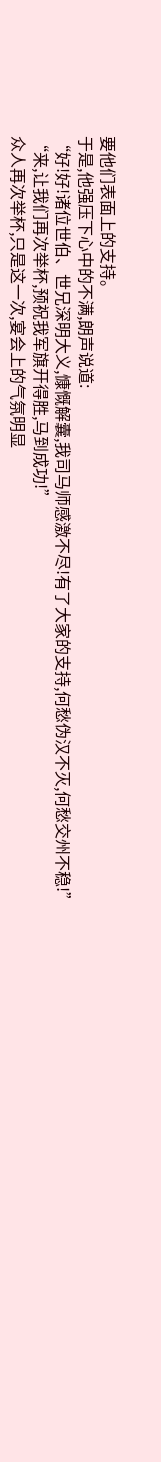要他们表面上的支持。
于是,他强压下心中的不满,朗声说道:
“好!好!诸位世伯、世兄深明大义,慷慨解囊,我司马师感激不尽!有了大家的支持,何愁伪汉不灭,何愁交州不稳!”
“来,让我们再次举杯,预祝我军旗开得胜,马到成功!”
众人再次举杯,只是这一次,宴会上的气氛明显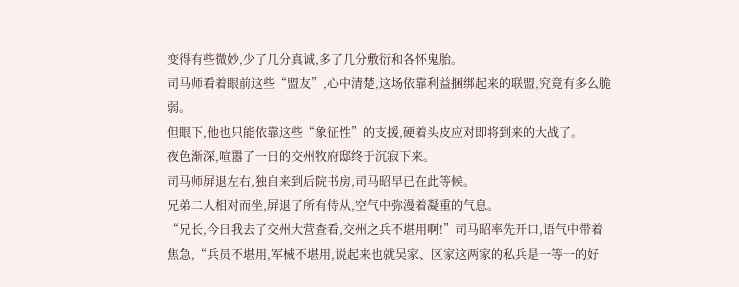变得有些微妙,少了几分真诚,多了几分敷衍和各怀鬼胎。
司马师看着眼前这些“盟友”,心中清楚,这场依靠利益捆绑起来的联盟,究竟有多么脆弱。
但眼下,他也只能依靠这些“象征性”的支援,硬着头皮应对即将到来的大战了。
夜色渐深,喧嚣了一日的交州牧府邸终于沉寂下来。
司马师屏退左右,独自来到后院书房,司马昭早已在此等候。
兄弟二人相对而坐,屏退了所有侍从,空气中弥漫着凝重的气息。
“兄长,今日我去了交州大营查看,交州之兵不堪用啊!”司马昭率先开口,语气中带着焦急,“兵员不堪用,军械不堪用,说起来也就吴家、区家这两家的私兵是一等一的好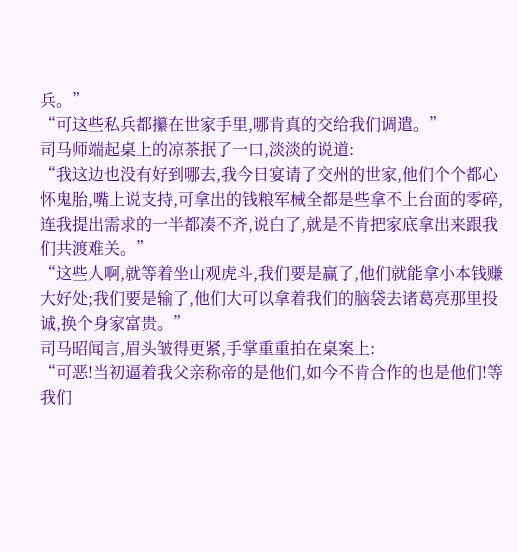兵。”
“可这些私兵都攥在世家手里,哪肯真的交给我们调遣。”
司马师端起桌上的凉茶抿了一口,淡淡的说道:
“我这边也没有好到哪去,我今日宴请了交州的世家,他们个个都心怀鬼胎,嘴上说支持,可拿出的钱粮军械全都是些拿不上台面的零碎,连我提出需求的一半都凑不齐,说白了,就是不肯把家底拿出来跟我们共渡难关。”
“这些人啊,就等着坐山观虎斗,我们要是赢了,他们就能拿小本钱赚大好处;我们要是输了,他们大可以拿着我们的脑袋去诸葛亮那里投诚,换个身家富贵。”
司马昭闻言,眉头皱得更紧,手掌重重拍在桌案上:
“可恶!当初逼着我父亲称帝的是他们,如今不肯合作的也是他们!等我们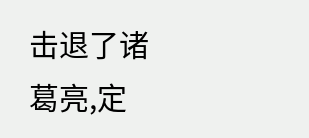击退了诸葛亮,定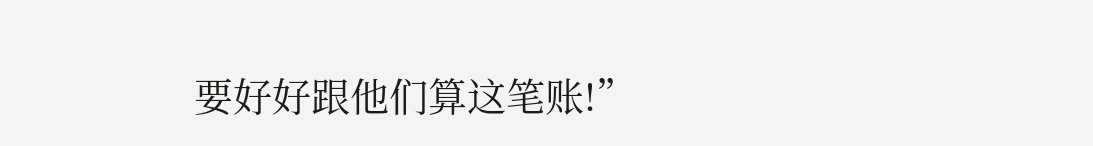要好好跟他们算这笔账!”